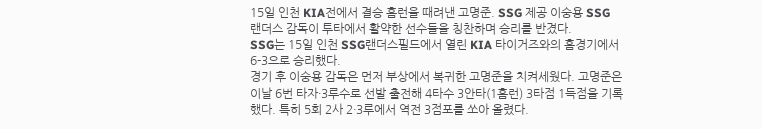15일 인천 KIA전에서 결승 홈런을 때려낸 고명준. SSG 제공 이숭용 SSG 랜더스 감독이 투타에서 활약한 선수들을 칭찬하며 승리를 반겼다.
SSG는 15일 인천 SSG랜더스필드에서 열린 KIA 타이거즈와의 홈경기에서 6-3으로 승리했다.
경기 후 이숭용 감독은 먼저 부상에서 복귀한 고명준을 치켜세웠다. 고명준은 이날 6번 타자·3루수로 선발 출전해 4타수 3안타(1홈런) 3타점 1득점을 기록했다. 특히 5회 2사 2·3루에서 역전 3점포를 쏘아 올렸다.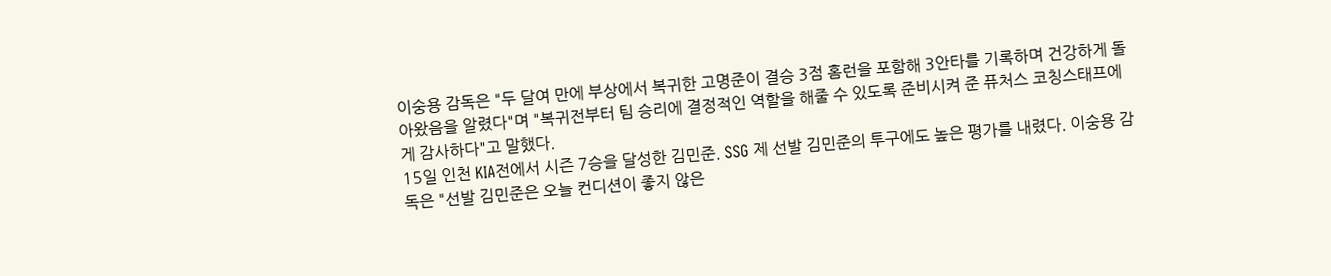이숭용 감독은 "두 달여 만에 부상에서 복귀한 고명준이 결승 3점 홈런을 포함해 3안타를 기록하며 건강하게 돌아왔음을 알렸다"며 "복귀전부터 팀 승리에 결정적인 역할을 해줄 수 있도록 준비시켜 준 퓨처스 코칭스태프에게 감사하다"고 말했다.
15일 인천 KIA전에서 시즌 7승을 달성한 김민준. SSG 제 선발 김민준의 투구에도 높은 평가를 내렸다. 이숭용 감독은 "선발 김민준은 오늘 컨디션이 좋지 않은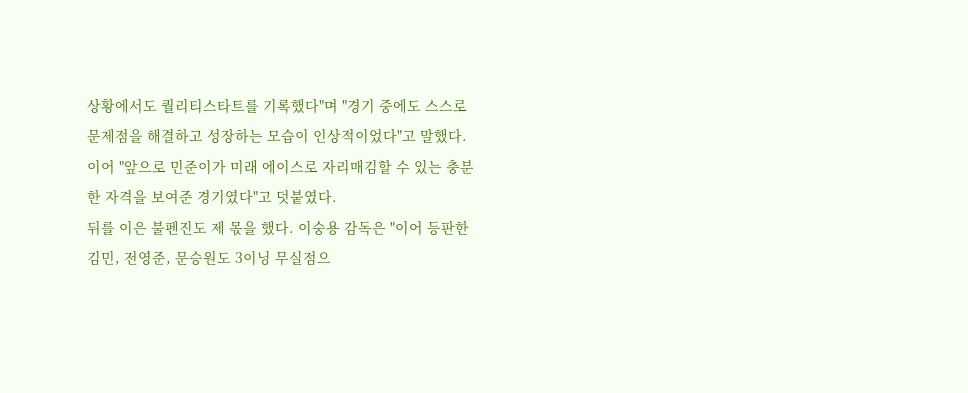상황에서도 퀄리티스타트를 기록했다"며 "경기 중에도 스스로 문제점을 해결하고 성장하는 모습이 인상적이었다"고 말했다.
이어 "앞으로 민준이가 미래 에이스로 자리매김할 수 있는 충분한 자격을 보여준 경기였다"고 덧붙였다.
뒤를 이은 불펜진도 제 몫을 했다. 이숭용 감독은 "이어 등판한 김민, 전영준, 문승원도 3이닝 무실점으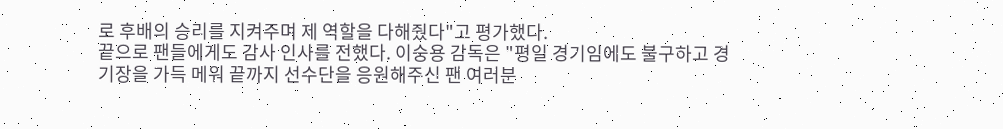로 후배의 승리를 지켜주며 제 역할을 다해줬다"고 평가했다.
끝으로 팬들에게도 감사 인사를 전했다. 이숭용 감독은 "평일 경기임에도 불구하고 경기장을 가득 메워 끝까지 선수단을 응원해주신 팬 여러분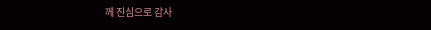께 진심으로 감사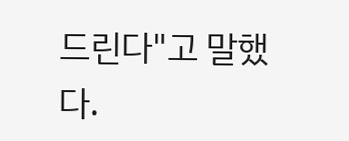드린다"고 말했다.